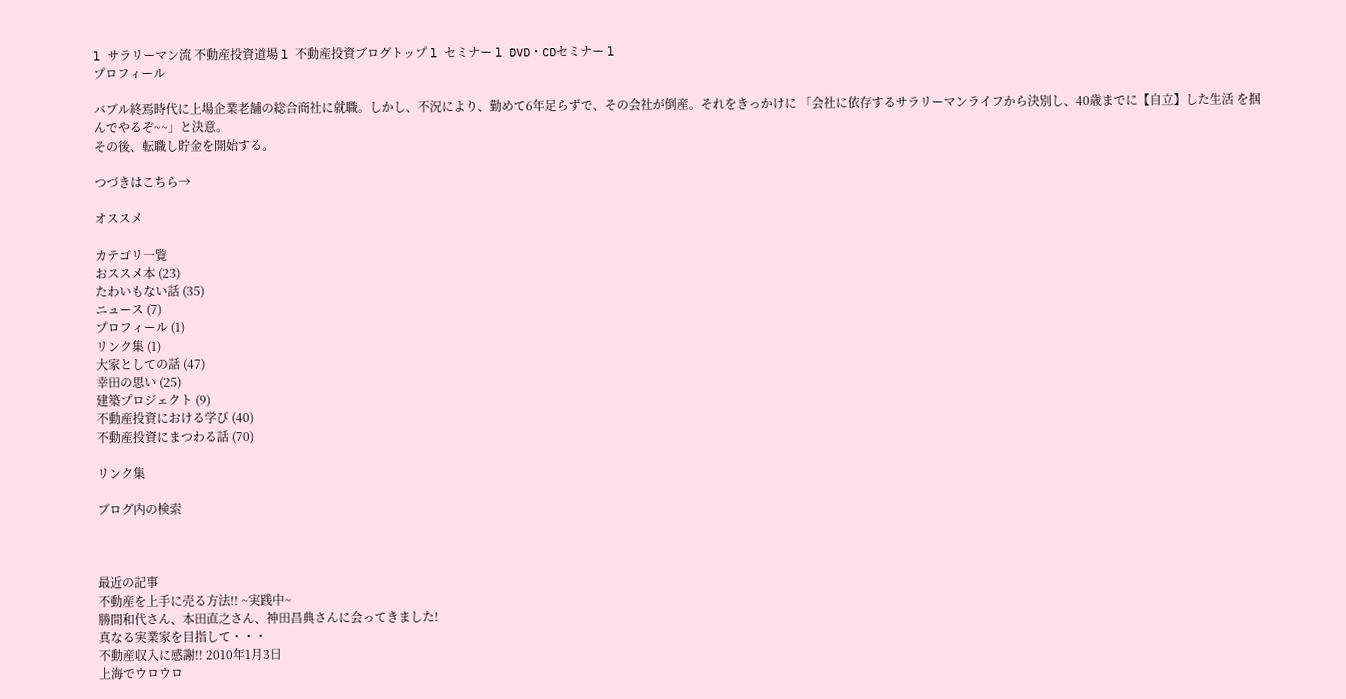l サラリーマン流 不動産投資道場 l 不動産投資ブログトップ l セミナー l DVD・CDセミナー l
プロフィール

バブル終焉時代に上場企業老舗の総合商社に就職。しかし、不況により、勤めて6年足らずで、その会社が倒産。それをきっかけに 「会社に依存するサラリーマンライフから決別し、40歳までに【自立】した生活 を掴んでやるぞ~~」と決意。
その後、転職し貯金を開始する。

つづきはこちら→

オススメ

カテゴリ一覧
おススメ本 (23)
たわいもない話 (35)
ニュース (7)
プロフィール (1)
リンク集 (1)
大家としての話 (47)
幸田の思い (25)
建築プロジェクト (9)
不動産投資における学び (40)
不動産投資にまつわる話 (70)

リンク集

ブログ内の検索



最近の記事
不動産を上手に売る方法!! ~実践中~
勝間和代さん、本田直之さん、神田昌典さんに会ってきました!
真なる実業家を目指して・・・
不動産収入に感謝!! 2010年1月3日
上海でウロウロ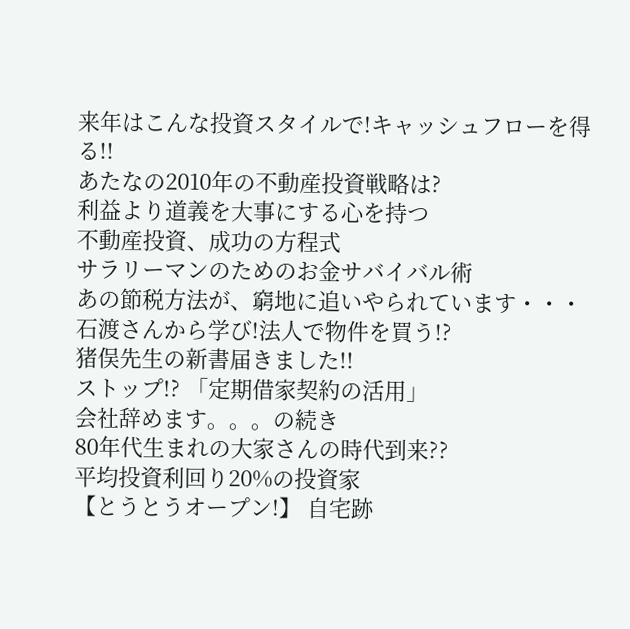来年はこんな投資スタイルで!キャッシュフローを得る!!
あたなの2010年の不動産投資戦略は?
利益より道義を大事にする心を持つ
不動産投資、成功の方程式
サラリーマンのためのお金サバイバル術
あの節税方法が、窮地に追いやられています・・・
石渡さんから学び!法人で物件を買う!?
猪俣先生の新書届きました!!
ストップ!? 「定期借家契約の活用」
会社辞めます。。。の続き
80年代生まれの大家さんの時代到来??
平均投資利回り20%の投資家
【とうとうオープン!】 自宅跡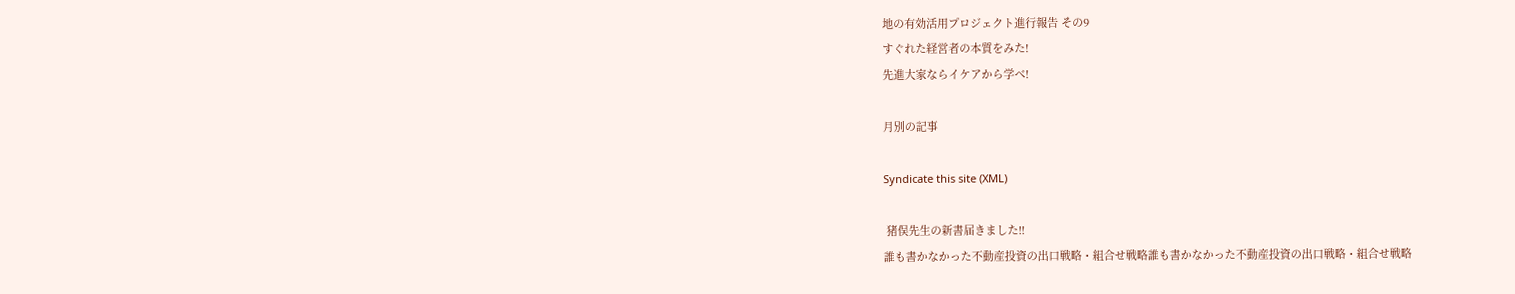地の有効活用プロジェクト進行報告 その9
すぐれた経営者の本質をみた!
先進大家ならイケアから学べ!

月別の記事

Syndicate this site (XML)

 猪俣先生の新書届きました!!
誰も書かなかった不動産投資の出口戦略・組合せ戦略誰も書かなかった不動産投資の出口戦略・組合せ戦略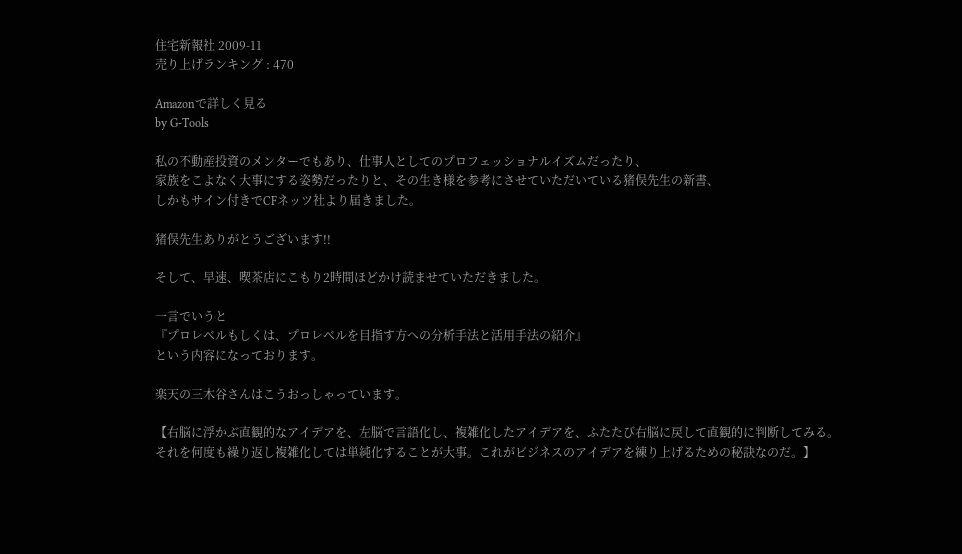住宅新報社 2009-11
売り上げランキング : 470

Amazonで詳しく見る
by G-Tools

私の不動産投資のメンターでもあり、仕事人としてのプロフェッショナルイズムだったり、
家族をこよなく大事にする姿勢だったりと、その生き様を参考にさせていただいている猪俣先生の新書、
しかもサイン付きでCFネッツ社より届きました。

猪俣先生ありがとうございます!!

そして、早速、喫茶店にこもり2時間ほどかけ読ませていただきました。

一言でいうと
『プロレベルもしくは、プロレベルを目指す方への分析手法と活用手法の紹介』
という内容になっております。

楽天の三木谷さんはこうおっしゃっています。

【右脳に浮かぶ直観的なアイデアを、左脳で言語化し、複雑化したアイデアを、ふたたび右脳に戻して直観的に判断してみる。
それを何度も繰り返し複雑化しては単純化することが大事。これがビジネスのアイデアを練り上げるための秘訣なのだ。】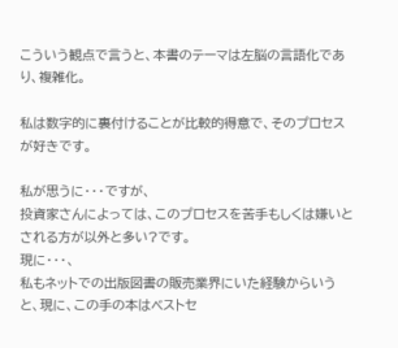こういう観点で言うと、本書のテーマは左脳の言語化であり、複雑化。

私は数字的に裏付けることが比較的得意で、そのプロセスが好きです。

私が思うに・・・ですが、
投資家さんによっては、このプロセスを苦手もしくは嫌いとされる方が以外と多い?です。
現に・・・、
私もネットでの出版図書の販売業界にいた経験からいうと、現に、この手の本はベストセ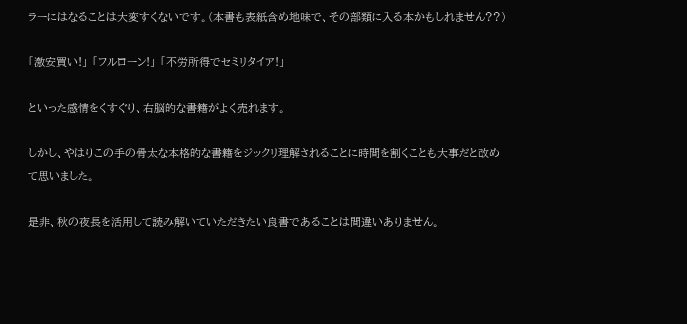ラーにはなることは大変すくないです。(本書も表紙含め地味で、その部類に入る本かもしれません??)

「激安買い!」 「フルローン!」 「不労所得でセミリタイア!」

といった感情をくすぐり、右脳的な書籍がよく売れます。

しかし、やはりこの手の骨太な本格的な書籍をジックリ理解されることに時間を割くことも大事だと改めて思いました。

是非、秋の夜長を活用して読み解いていただきたい良書であることは間違いありません。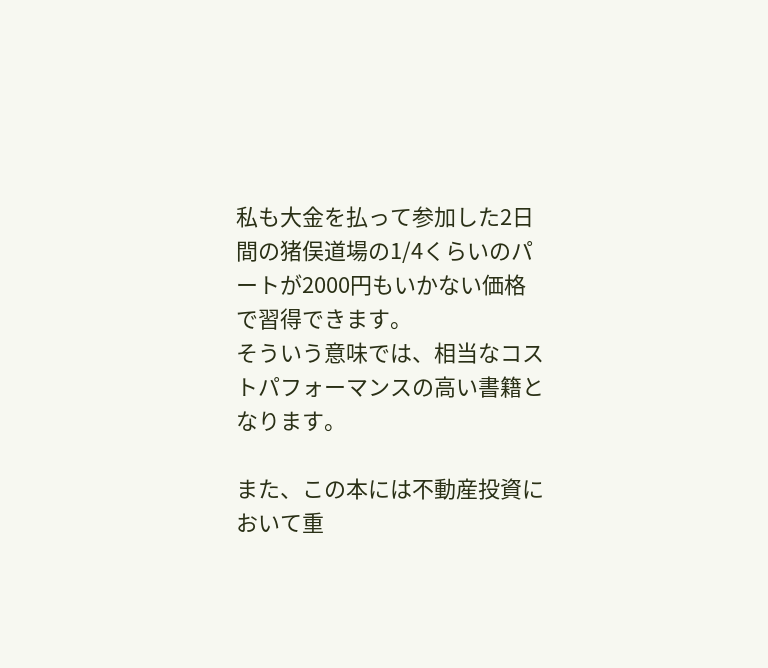私も大金を払って参加した2日間の猪俣道場の1/4くらいのパートが2000円もいかない価格で習得できます。
そういう意味では、相当なコストパフォーマンスの高い書籍となります。

また、この本には不動産投資において重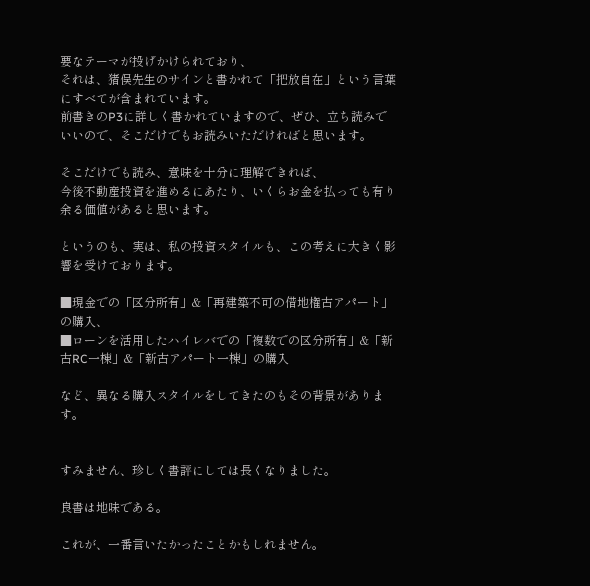要なテーマが投げかけられており、
それは、猪俣先生のサインと書かれて「把放自在」という言葉にすべてが含まれています。
前書きのP3に詳しく書かれていますので、ぜひ、立ち読みでいいので、そこだけでもお読みいただければと思います。

そこだけでも読み、意味を十分に理解できれば、
今後不動産投資を進めるにあたり、いくらお金を払っても有り余る価値があると思います。

というのも、実は、私の投資スタイルも、この考えに大きく影響を受けております。

■現金での「区分所有」&「再建築不可の借地権古アパート」の購入、
■ローンを活用したハイレバでの「複数での区分所有」&「新古RC一棟」&「新古アパート一棟」の購入

など、異なる購入スタイルをしてきたのもその背景があります。


すみません、珍しく書評にしては長くなりました。

良書は地味である。

これが、一番言いたかったことかもしれません。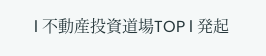l 不動産投資道場TOP l 発起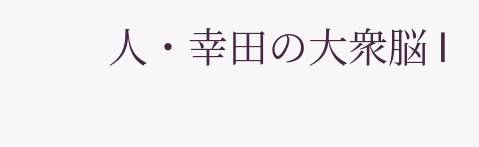人・幸田の大衆脳 l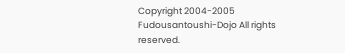Copyright 2004-2005 Fudousantoushi-Dojo All rights reserved.